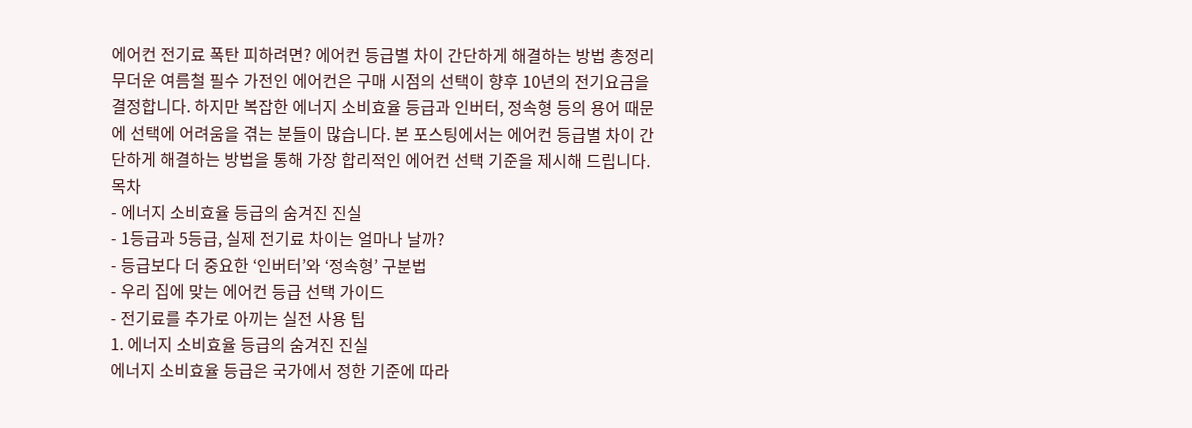에어컨 전기료 폭탄 피하려면? 에어컨 등급별 차이 간단하게 해결하는 방법 총정리
무더운 여름철 필수 가전인 에어컨은 구매 시점의 선택이 향후 10년의 전기요금을 결정합니다. 하지만 복잡한 에너지 소비효율 등급과 인버터, 정속형 등의 용어 때문에 선택에 어려움을 겪는 분들이 많습니다. 본 포스팅에서는 에어컨 등급별 차이 간단하게 해결하는 방법을 통해 가장 합리적인 에어컨 선택 기준을 제시해 드립니다.
목차
- 에너지 소비효율 등급의 숨겨진 진실
- 1등급과 5등급, 실제 전기료 차이는 얼마나 날까?
- 등급보다 더 중요한 ‘인버터’와 ‘정속형’ 구분법
- 우리 집에 맞는 에어컨 등급 선택 가이드
- 전기료를 추가로 아끼는 실전 사용 팁
1. 에너지 소비효율 등급의 숨겨진 진실
에너지 소비효율 등급은 국가에서 정한 기준에 따라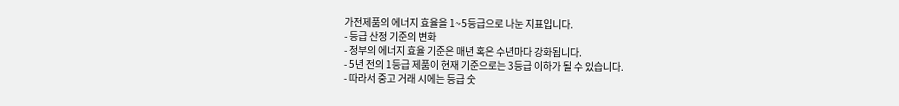가전제품의 에너지 효율을 1~5등급으로 나눈 지표입니다.
- 등급 산정 기준의 변화
- 정부의 에너지 효율 기준은 매년 혹은 수년마다 강화됩니다.
- 5년 전의 1등급 제품이 현재 기준으로는 3등급 이하가 될 수 있습니다.
- 따라서 중고 거래 시에는 등급 숫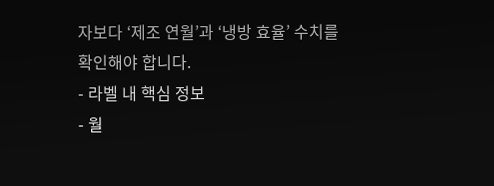자보다 ‘제조 연월’과 ‘냉방 효율’ 수치를 확인해야 합니다.
- 라벨 내 핵심 정보
- 월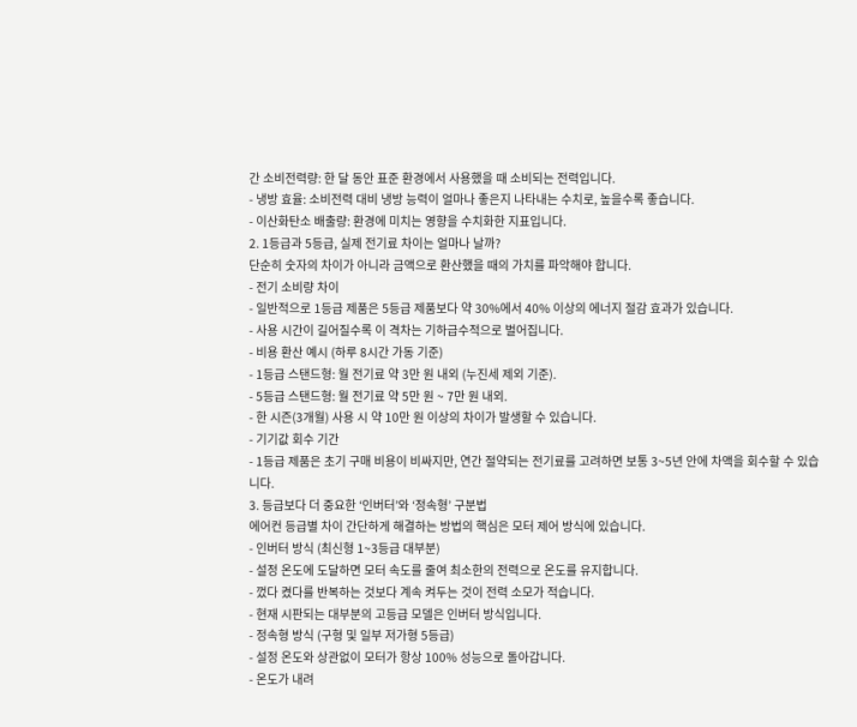간 소비전력량: 한 달 동안 표준 환경에서 사용했을 때 소비되는 전력입니다.
- 냉방 효율: 소비전력 대비 냉방 능력이 얼마나 좋은지 나타내는 수치로, 높을수록 좋습니다.
- 이산화탄소 배출량: 환경에 미치는 영향을 수치화한 지표입니다.
2. 1등급과 5등급, 실제 전기료 차이는 얼마나 날까?
단순히 숫자의 차이가 아니라 금액으로 환산했을 때의 가치를 파악해야 합니다.
- 전기 소비량 차이
- 일반적으로 1등급 제품은 5등급 제품보다 약 30%에서 40% 이상의 에너지 절감 효과가 있습니다.
- 사용 시간이 길어질수록 이 격차는 기하급수적으로 벌어집니다.
- 비용 환산 예시 (하루 8시간 가동 기준)
- 1등급 스탠드형: 월 전기료 약 3만 원 내외 (누진세 제외 기준).
- 5등급 스탠드형: 월 전기료 약 5만 원 ~ 7만 원 내외.
- 한 시즌(3개월) 사용 시 약 10만 원 이상의 차이가 발생할 수 있습니다.
- 기기값 회수 기간
- 1등급 제품은 초기 구매 비용이 비싸지만, 연간 절약되는 전기료를 고려하면 보통 3~5년 안에 차액을 회수할 수 있습니다.
3. 등급보다 더 중요한 ‘인버터’와 ‘정속형’ 구분법
에어컨 등급별 차이 간단하게 해결하는 방법의 핵심은 모터 제어 방식에 있습니다.
- 인버터 방식 (최신형 1~3등급 대부분)
- 설정 온도에 도달하면 모터 속도를 줄여 최소한의 전력으로 온도를 유지합니다.
- 껐다 켰다를 반복하는 것보다 계속 켜두는 것이 전력 소모가 적습니다.
- 현재 시판되는 대부분의 고등급 모델은 인버터 방식입니다.
- 정속형 방식 (구형 및 일부 저가형 5등급)
- 설정 온도와 상관없이 모터가 항상 100% 성능으로 돌아갑니다.
- 온도가 내려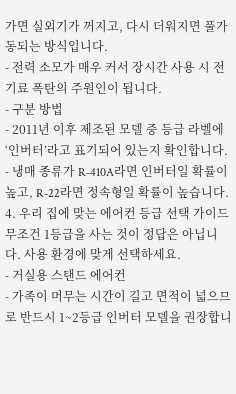가면 실외기가 꺼지고, 다시 더워지면 풀가동되는 방식입니다.
- 전력 소모가 매우 커서 장시간 사용 시 전기료 폭탄의 주원인이 됩니다.
- 구분 방법
- 2011년 이후 제조된 모델 중 등급 라벨에 ‘인버터’라고 표기되어 있는지 확인합니다.
- 냉매 종류가 R-410A라면 인버터일 확률이 높고, R-22라면 정속형일 확률이 높습니다.
4. 우리 집에 맞는 에어컨 등급 선택 가이드
무조건 1등급을 사는 것이 정답은 아닙니다. 사용 환경에 맞게 선택하세요.
- 거실용 스탠드 에어컨
- 가족이 머무는 시간이 길고 면적이 넓으므로 반드시 1~2등급 인버터 모델을 권장합니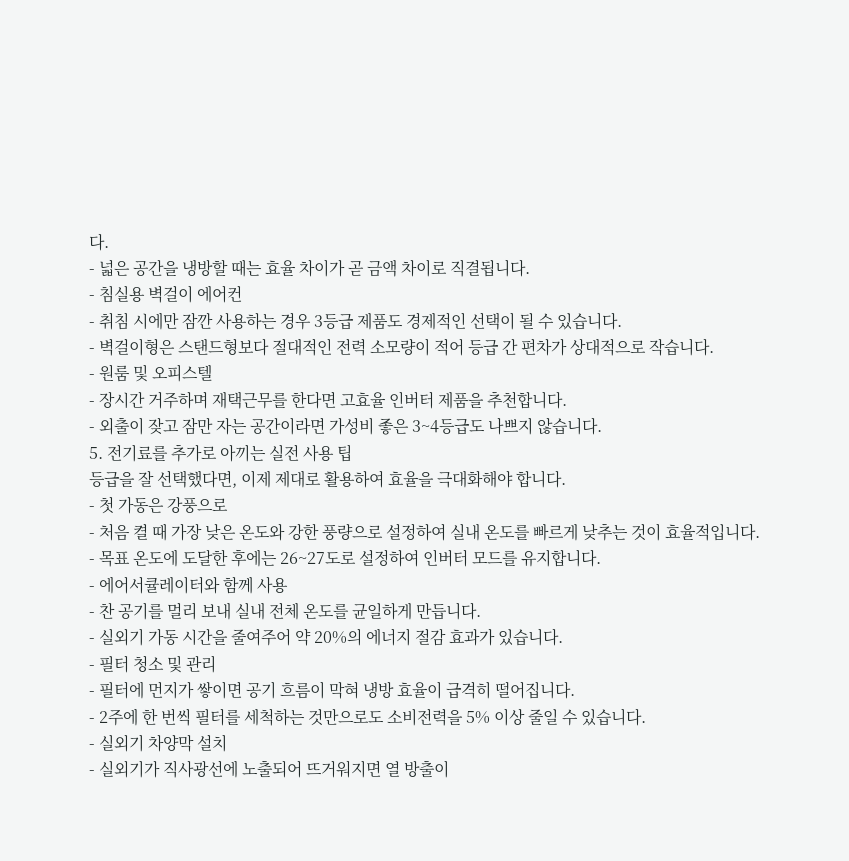다.
- 넓은 공간을 냉방할 때는 효율 차이가 곧 금액 차이로 직결됩니다.
- 침실용 벽걸이 에어컨
- 취침 시에만 잠깐 사용하는 경우 3등급 제품도 경제적인 선택이 될 수 있습니다.
- 벽걸이형은 스탠드형보다 절대적인 전력 소모량이 적어 등급 간 편차가 상대적으로 작습니다.
- 원룸 및 오피스텔
- 장시간 거주하며 재택근무를 한다면 고효율 인버터 제품을 추천합니다.
- 외출이 잦고 잠만 자는 공간이라면 가성비 좋은 3~4등급도 나쁘지 않습니다.
5. 전기료를 추가로 아끼는 실전 사용 팁
등급을 잘 선택했다면, 이제 제대로 활용하여 효율을 극대화해야 합니다.
- 첫 가동은 강풍으로
- 처음 켤 때 가장 낮은 온도와 강한 풍량으로 설정하여 실내 온도를 빠르게 낮추는 것이 효율적입니다.
- 목표 온도에 도달한 후에는 26~27도로 설정하여 인버터 모드를 유지합니다.
- 에어서큘레이터와 함께 사용
- 찬 공기를 멀리 보내 실내 전체 온도를 균일하게 만듭니다.
- 실외기 가동 시간을 줄여주어 약 20%의 에너지 절감 효과가 있습니다.
- 필터 청소 및 관리
- 필터에 먼지가 쌓이면 공기 흐름이 막혀 냉방 효율이 급격히 떨어집니다.
- 2주에 한 번씩 필터를 세척하는 것만으로도 소비전력을 5% 이상 줄일 수 있습니다.
- 실외기 차양막 설치
- 실외기가 직사광선에 노출되어 뜨거워지면 열 방출이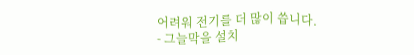어려워 전기를 더 많이 씁니다.
- 그늘막을 설치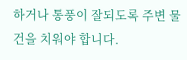하거나 통풍이 잘되도록 주변 물건을 치워야 합니다.